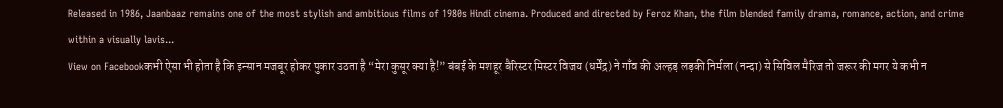Released in 1986, Jaanbaaz remains one of the most stylish and ambitious films of 1980s Hindi cinema. Produced and directed by Feroz Khan, the film blended family drama, romance, action, and crime within a visually lavis...
View on Facebookकभी ऐसा भी होता है कि इन्सान मजबूर होकर पुकार उठता है “मेरा कुसूर क्या है!” बंबई के मशहूर बैरिस्टर मिस्टर विजय (धर्मेंद्र) ने गाँव की अल्हड़ लड़की निर्मला (नन्दा) से सिविल मैरिज तो जरूर की मगर ये कभी न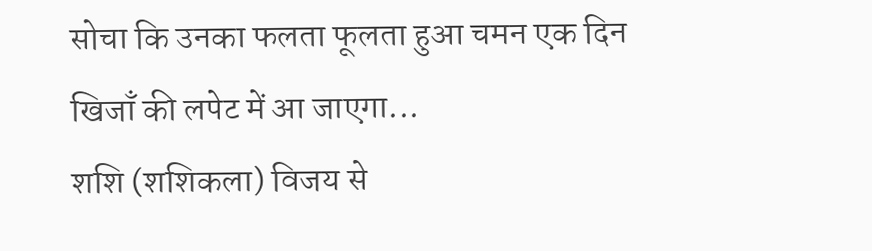सोचा कि उनका फलता फूलता हुआ चमन एक दिन खिजाँ की लपेट में आ जाएगा...
शशि (शशिकला) विजय से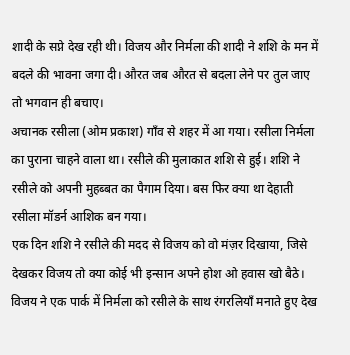शादी के सप्ने देख रही थी। विजय और निर्मला की शादी ने शशि के मन में बदले की भावना जगा दी। औरत जब औरत से बदला लेने पर तुल जाए तो भगवान ही बचाए।
अचानक रसीला (ओम प्रकाश) गाँव से शहर में आ गया। रसीला निर्मला का पुराना चाहने वाला था। रसीले की मुलाकात शशि से हुई। शशि ने रसीले को अपनी मुहब्बत का पैगाम दिया। बस फिर क्या था देहाती रसीला मॉडर्न आशिक बन गया।
एक दिन शशि ने रसीले की मदद से विजय को वो मंज़र दिखाया, जिसे देखकर विजय तो क्या कोई भी इन्सान अपने होश ओ हवास खो बैठे। विजय ने एक पार्क में निर्मला को रसीले के साथ रंगरलियाँ मनाते हुए देख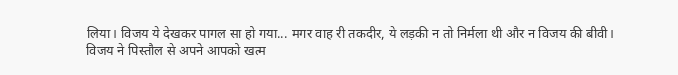लिया। विजय ये देखकर पागल सा हो गया... मगर वाह री तकदीर, ये लड़की न तो निर्मला थी और न विजय की बीवी।
विजय ने पिस्तौल से अपने आपको खत्म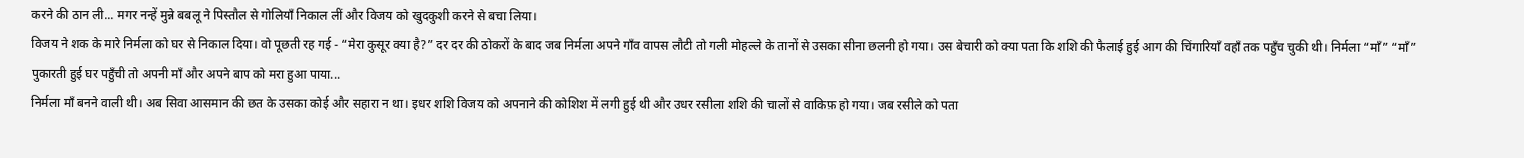करने की ठान ली... मगर नन्हें मुन्ने बबलू ने पिस्तौल से गोलियाँ निकाल लीं और विजय को खुदकुशी करने से बचा लिया।
विजय ने शक के मारे निर्मला को घर से निकाल दिया। वो पूछती रह गई - “मेरा कुसूर क्या है?” दर दर की ठोकरों के बाद जब निर्मला अपने गाँव वापस लौटी तो गली मोहल्ले के तानों से उसका सीना छलनी हो गया। उस बेचारी को क्या पता कि शशि की फैलाई हुई आग की चिंगारियाँ वहाँ तक पहुँच चुकी थी। निर्मला “माँ” “माँ” पुकारती हुई घर पहुँची तो अपनी माँ और अपने बाप को मरा हुआ पाया...
निर्मला माँ बनने वाली थी। अब सिवा आसमान की छत के उसका कोई और सहारा न था। इधर शशि विजय को अपनाने की कोशिश में लगी हुई थी और उधर रसीला शशि की चालों से वाकिफ़ हो गया। जब रसीले को पता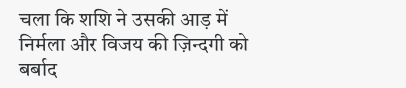चला कि शशि ने उसकी आड़ में निर्मला और विजय की ज़िन्दगी को बर्बाद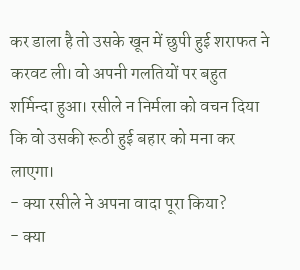कर डाला है तो उसके खून में छुपी हुई शराफत ने करवट ली। वो अपनी गलतियों पर बहुत शर्मिन्दा हुआ। रसीले न निर्मला को वचन दिया कि वो उसकी रूठी हुई बहार को मना कर लाएगा।
- क्या रसीले ने अपना वादा पूरा किया?
- क्या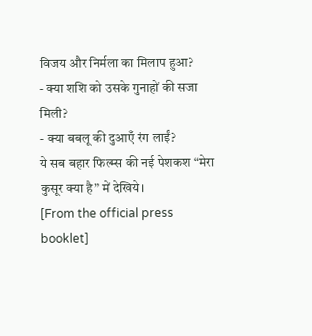विजय और निर्मला का मिलाप हुआ?
- क्या शशि को उसके गुनाहों की सजा मिली?
- क्या बबलू की दुआएँ रंग लाईं?
ये सब बहार फिल्म्स की नई पेशकश “मेरा कुसूर क्या है” में देखिये।
[From the official press booklet]